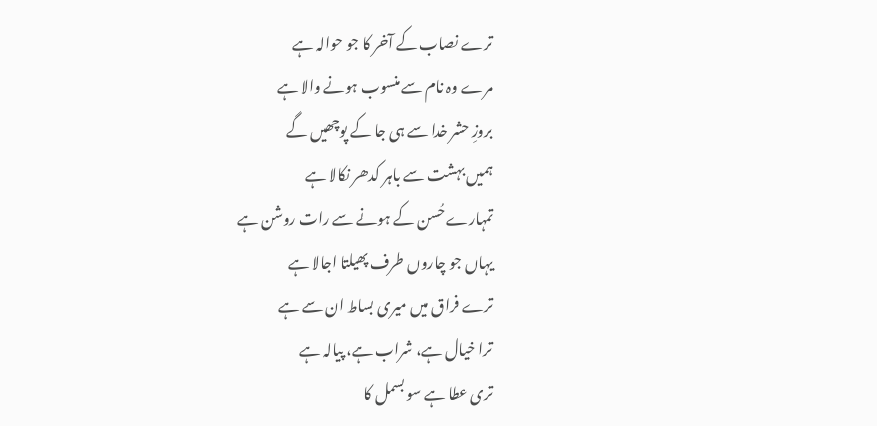ترے نصاب کے آخر کا جو حوالہ ہے
مرے وہ نام سے منسوب ہونے والا ہے
بروزِ حشر خدا سے ہی جا کے پوچھیں گے
ہمیں بہشت سے باہر کدھر نکالا ہے
تمہارے حُسن کے ہونے سے رات روشن ہے
یہاں جو چاروں طرف پھیلتا اجالا ہے
ترے فراق میں میری بساط ان سے ہے
ترا خیال ہے، شراب ہے، پیالہ ہے
تری عطا ہے سو بسمل کا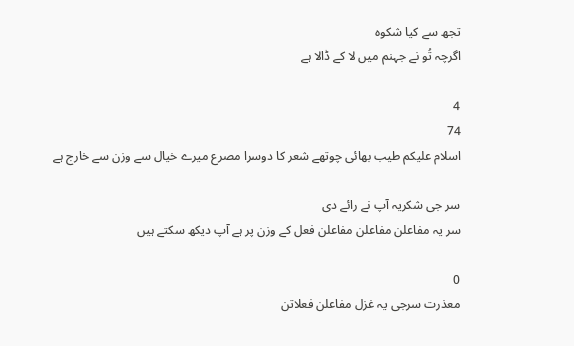تجھ سے کیا شکوہ
اگرچہ تُو نے جہنم میں لا کے ڈالا ہے

4
74
اسلام علیکم طیب بھائی چوتھے شعر کا دوسرا مصرع میرے خیال سے وزن سے خارج ہے

سر جی شکریہ آپ نے رائے دی
سر یہ مفاعلن مفاعلن مفاعلن فعل کے وزن پر ہے آپ دیکھ سکتے ہیں

0
معذرت سرجی یہ غزل مفاعلن فعلاتن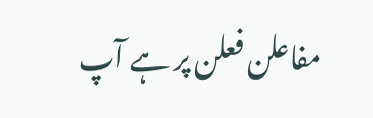مفاعلن فعلن پر ہے آپ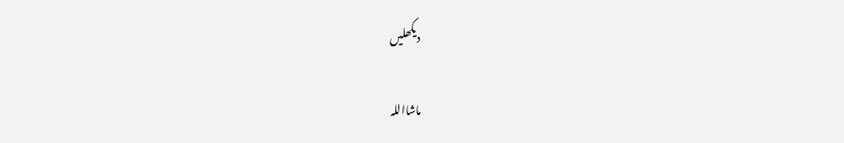دیکھلیں

ماشااللہ